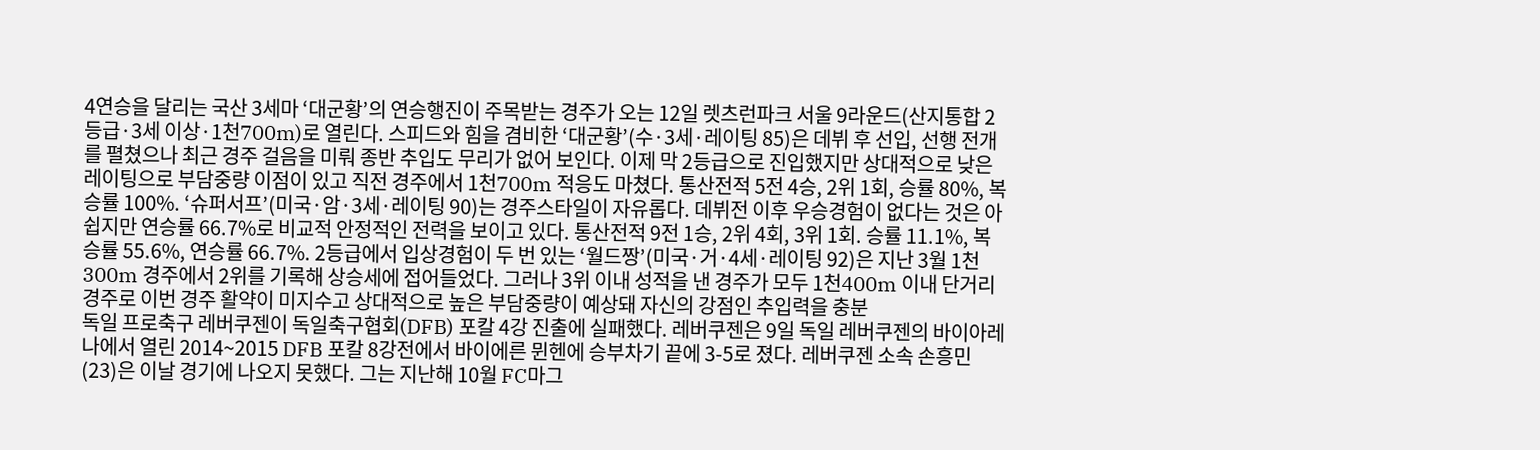4연승을 달리는 국산 3세마 ‘대군황’의 연승행진이 주목받는 경주가 오는 12일 렛츠런파크 서울 9라운드(산지통합 2등급·3세 이상·1천700m)로 열린다. 스피드와 힘을 겸비한 ‘대군황’(수·3세·레이팅 85)은 데뷔 후 선입, 선행 전개를 펼쳤으나 최근 경주 걸음을 미뤄 종반 추입도 무리가 없어 보인다. 이제 막 2등급으로 진입했지만 상대적으로 낮은 레이팅으로 부담중량 이점이 있고 직전 경주에서 1천700m 적응도 마쳤다. 통산전적 5전 4승, 2위 1회, 승률 80%, 복승률 100%. ‘슈퍼서프’(미국·암·3세·레이팅 90)는 경주스타일이 자유롭다. 데뷔전 이후 우승경험이 없다는 것은 아쉽지만 연승률 66.7%로 비교적 안정적인 전력을 보이고 있다. 통산전적 9전 1승, 2위 4회, 3위 1회. 승률 11.1%, 복승률 55.6%, 연승률 66.7%. 2등급에서 입상경험이 두 번 있는 ‘월드짱’(미국·거·4세·레이팅 92)은 지난 3월 1천300m 경주에서 2위를 기록해 상승세에 접어들었다. 그러나 3위 이내 성적을 낸 경주가 모두 1천400m 이내 단거리 경주로 이번 경주 활약이 미지수고 상대적으로 높은 부담중량이 예상돼 자신의 강점인 추입력을 충분
독일 프로축구 레버쿠젠이 독일축구협회(DFB) 포칼 4강 진출에 실패했다. 레버쿠젠은 9일 독일 레버쿠젠의 바이아레나에서 열린 2014~2015 DFB 포칼 8강전에서 바이에른 뮌헨에 승부차기 끝에 3-5로 졌다. 레버쿠젠 소속 손흥민(23)은 이날 경기에 나오지 못했다. 그는 지난해 10월 FC마그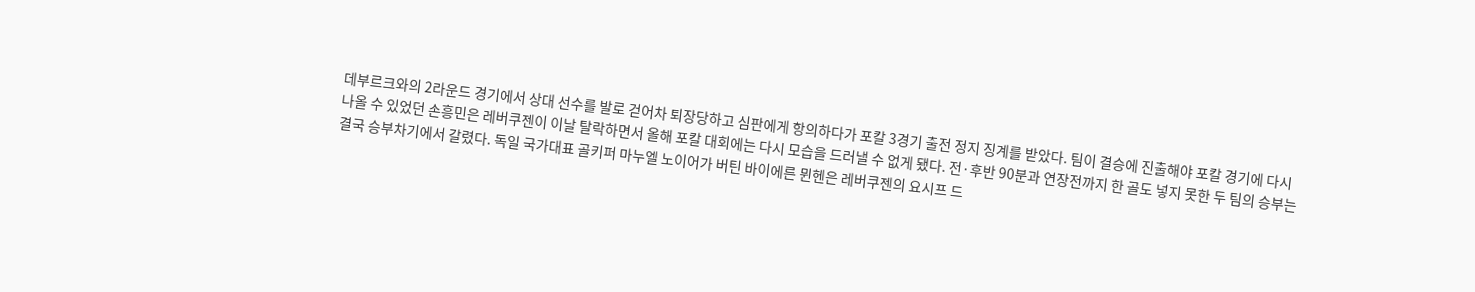데부르크와의 2라운드 경기에서 상대 선수를 발로 걷어차 퇴장당하고 심판에게 항의하다가 포칼 3경기 출전 정지 징계를 받았다. 팀이 결승에 진출해야 포칼 경기에 다시 나올 수 있었던 손흥민은 레버쿠젠이 이날 탈락하면서 올해 포칼 대회에는 다시 모습을 드러낼 수 없게 됐다. 전·후반 90분과 연장전까지 한 골도 넣지 못한 두 팀의 승부는 결국 승부차기에서 갈렸다. 독일 국가대표 골키퍼 마누엘 노이어가 버틴 바이에른 뮌헨은 레버쿠젠의 요시프 드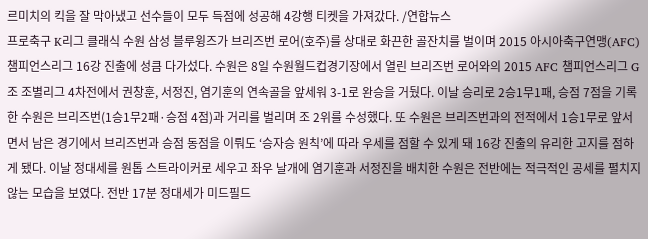르미치의 킥을 잘 막아냈고 선수들이 모두 득점에 성공해 4강행 티켓을 가져갔다. /연합뉴스
프로축구 K리그 클래식 수원 삼성 블루윙즈가 브리즈번 로어(호주)를 상대로 화끈한 골잔치를 벌이며 2015 아시아축구연맹(AFC) 챔피언스리그 16강 진출에 성큼 다가섰다. 수원은 8일 수원월드컵경기장에서 열린 브리즈번 로어와의 2015 AFC 챔피언스리그 G조 조별리그 4차전에서 권창훈, 서정진, 염기훈의 연속골을 앞세워 3-1로 완승을 거뒀다. 이날 승리로 2승1무1패, 승점 7점을 기록한 수원은 브리즈번(1승1무2패·승점 4점)과 거리를 벌리며 조 2위를 수성했다. 또 수원은 브리즈번과의 전적에서 1승1무로 앞서면서 남은 경기에서 브리즈번과 승점 동점을 이뤄도 ‘승자승 원칙’에 따라 우세를 점할 수 있게 돼 16강 진출의 유리한 고지를 점하게 됐다. 이날 정대세를 원톱 스트라이커로 세우고 좌우 날개에 염기훈과 서정진을 배치한 수원은 전반에는 적극적인 공세를 펼치지 않는 모습을 보였다. 전반 17분 정대세가 미드필드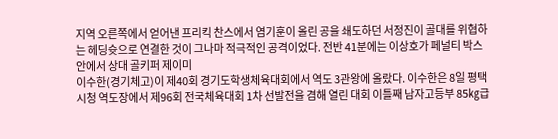지역 오른쪽에서 얻어낸 프리킥 찬스에서 염기훈이 올린 공을 쇄도하던 서정진이 골대를 위협하는 헤딩슛으로 연결한 것이 그나마 적극적인 공격이었다. 전반 41분에는 이상호가 페널티 박스 안에서 상대 골키퍼 제이미
이수한(경기체고)이 제40회 경기도학생체육대회에서 역도 3관왕에 올랐다. 이수한은 8일 평택시청 역도장에서 제96회 전국체육대회 1차 선발전을 겸해 열린 대회 이틀째 남자고등부 85㎏급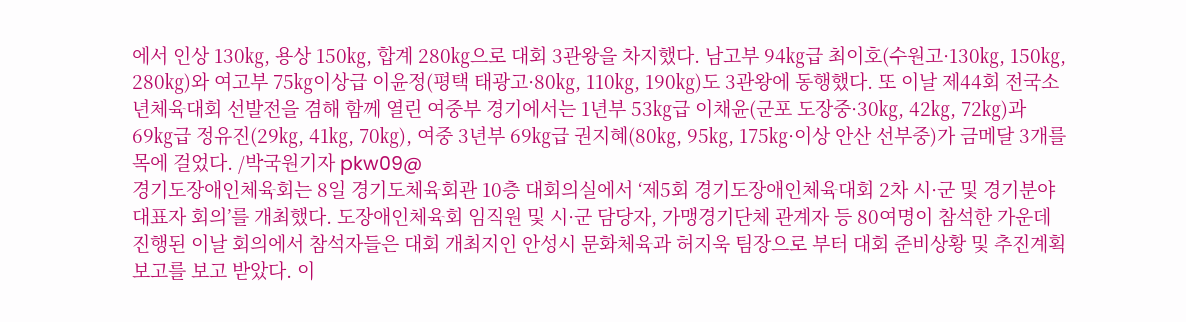에서 인상 130㎏, 용상 150㎏, 합계 280㎏으로 대회 3관왕을 차지했다. 남고부 94㎏급 최이호(수원고·130㎏, 150㎏, 280㎏)와 여고부 75㎏이상급 이윤정(평택 태광고·80㎏, 110㎏, 190㎏)도 3관왕에 동행했다. 또 이날 제44회 전국소년체육대회 선발전을 겸해 함께 열린 여중부 경기에서는 1년부 53㎏급 이채윤(군포 도장중·30㎏, 42㎏, 72㎏)과 69㎏급 정유진(29㎏, 41㎏, 70㎏), 여중 3년부 69㎏급 권지혜(80㎏, 95㎏, 175㎏·이상 안산 선부중)가 금메달 3개를 목에 걸었다. /박국원기자 pkw09@
경기도장애인체육회는 8일 경기도체육회관 10층 대회의실에서 ‘제5회 경기도장애인체육대회 2차 시·군 및 경기분야 대표자 회의’를 개최했다. 도장애인체육회 임직원 및 시·군 담당자, 가맹경기단체 관계자 등 80여명이 참석한 가운데 진행된 이날 회의에서 참석자들은 대회 개최지인 안성시 문화체육과 허지욱 팀장으로 부터 대회 준비상황 및 추진계획 보고를 보고 받았다. 이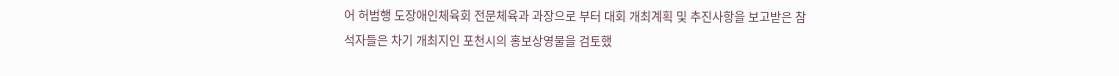어 허범행 도장애인체육회 전문체육과 과장으로 부터 대회 개최계획 및 추진사항을 보고받은 참석자들은 차기 개최지인 포천시의 홍보상영물을 검토했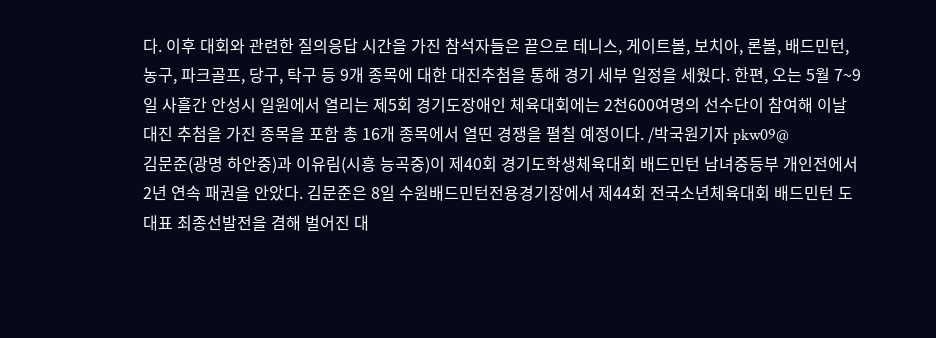다. 이후 대회와 관련한 질의응답 시간을 가진 참석자들은 끝으로 테니스, 게이트볼, 보치아, 론볼, 배드민턴, 농구, 파크골프, 당구, 탁구 등 9개 종목에 대한 대진추첨을 통해 경기 세부 일정을 세웠다. 한편, 오는 5월 7~9일 사흘간 안성시 일원에서 열리는 제5회 경기도장애인 체육대회에는 2천600여명의 선수단이 참여해 이날 대진 추첨을 가진 종목을 포함 총 16개 종목에서 열띤 경쟁을 펼칠 예정이다. /박국원기자 pkw09@
김문준(광명 하안중)과 이유림(시흥 능곡중)이 제40회 경기도학생체육대회 배드민턴 남녀중등부 개인전에서 2년 연속 패권을 안았다. 김문준은 8일 수원배드민턴전용경기장에서 제44회 전국소년체육대회 배드민턴 도대표 최종선발전을 겸해 벌어진 대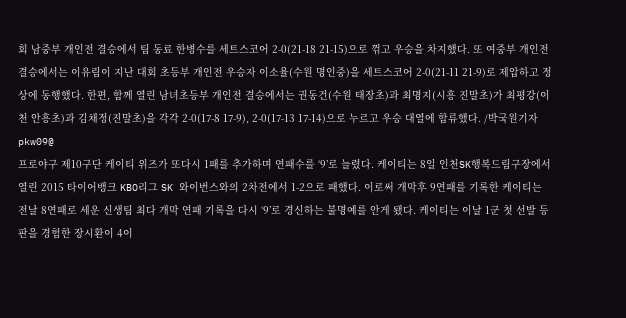회 남중부 개인전 결승에서 팀 동료 한병수를 세트스코어 2-0(21-18 21-15)으로 꺾고 우승을 차지했다. 또 여중부 개인전 결승에서는 이유림이 지난 대회 초등부 개인전 우승자 이소율(수원 명인중)을 세트스코어 2-0(21-11 21-9)로 제압하고 정상에 동행했다. 한편, 함께 열린 남녀초등부 개인전 결승에서는 권동건(수원 태장초)과 최명지(시흥 진말초)가 최평강(이천 안흥초)과 김채정(진말초)을 각각 2-0(17-8 17-9), 2-0(17-13 17-14)으로 누르고 우승 대열에 합류했다. /박국원기자 pkw09@
프로야구 제10구단 케이티 위즈가 또다시 1패를 추가하며 연패수를 ‘9’로 늘렸다. 케이티는 8일 인천SK행복드림구장에서 열린 2015 타이어뱅크 KBO리그 SK 와이번스와의 2차전에서 1-2으로 패했다. 이로써 개막후 9연패를 기록한 케이티는 전날 8연패로 세운 신생팀 최다 개막 연패 기록을 다시 ‘9’로 경신하는 불명예를 안게 됐다. 케이티는 이날 1군 첫 선발 등판을 경험한 장시환이 4이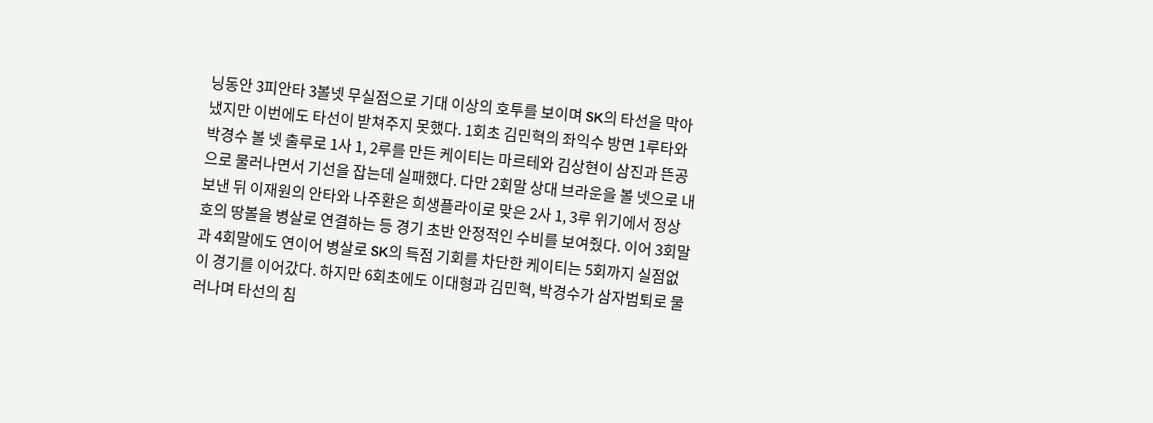닝동안 3피안타 3볼넷 무실점으로 기대 이상의 호투를 보이며 SK의 타선을 막아냈지만 이번에도 타선이 받쳐주지 못했다. 1회초 김민혁의 좌익수 방면 1루타와 박경수 볼 넷 출루로 1사 1, 2루를 만든 케이티는 마르테와 김상현이 삼진과 뜬공으로 물러나면서 기선을 잡는데 실패했다. 다만 2회말 상대 브라운을 볼 넷으로 내보낸 뒤 이재원의 안타와 나주환은 희생플라이로 맞은 2사 1, 3루 위기에서 정상호의 땅볼을 병살로 연결하는 등 경기 초반 안정적인 수비를 보여줬다. 이어 3회말과 4회말에도 연이어 병살로 SK의 득점 기회를 차단한 케이티는 5회까지 실점없이 경기를 이어갔다. 하지만 6회초에도 이대형과 김민혁, 박경수가 삼자범퇴로 물러나며 타선의 침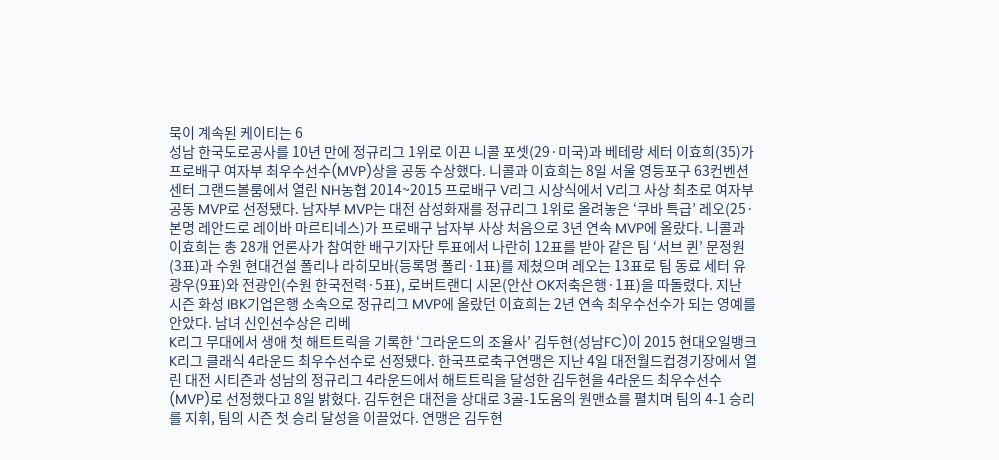묵이 계속된 케이티는 6
성남 한국도로공사를 10년 만에 정규리그 1위로 이끈 니콜 포셋(29·미국)과 베테랑 세터 이효희(35)가 프로배구 여자부 최우수선수(MVP)상을 공동 수상했다. 니콜과 이효희는 8일 서울 영등포구 63컨벤션센터 그랜드볼룸에서 열린 NH농협 2014~2015 프로배구 V리그 시상식에서 V리그 사상 최초로 여자부 공동 MVP로 선정됐다. 남자부 MVP는 대전 삼성화재를 정규리그 1위로 올려놓은 ‘쿠바 특급’ 레오(25·본명 레안드로 레이바 마르티네스)가 프로배구 남자부 사상 처음으로 3년 연속 MVP에 올랐다. 니콜과 이효희는 총 28개 언론사가 참여한 배구기자단 투표에서 나란히 12표를 받아 같은 팀 ‘서브 퀸’ 문정원(3표)과 수원 현대건설 폴리나 라히모바(등록명 폴리·1표)를 제쳤으며 레오는 13표로 팀 동료 세터 유광우(9표)와 전광인(수원 한국전력·5표), 로버트랜디 시몬(안산 OK저축은행·1표)을 따돌렸다. 지난 시즌 화성 IBK기업은행 소속으로 정규리그 MVP에 올랐던 이효희는 2년 연속 최우수선수가 되는 영예를 안았다. 남녀 신인선수상은 리베
K리그 무대에서 생애 첫 해트트릭을 기록한 ‘그라운드의 조율사’ 김두현(성남FC)이 2015 현대오일뱅크 K리그 클래식 4라운드 최우수선수로 선정됐다. 한국프로축구연맹은 지난 4일 대전월드컵경기장에서 열린 대전 시티즌과 성남의 정규리그 4라운드에서 해트트릭을 달성한 김두현을 4라운드 최우수선수(MVP)로 선정했다고 8일 밝혔다. 김두현은 대전을 상대로 3골-1도움의 원맨쇼를 펼치며 팀의 4-1 승리를 지휘, 팀의 시즌 첫 승리 달성을 이끌었다. 연맹은 김두현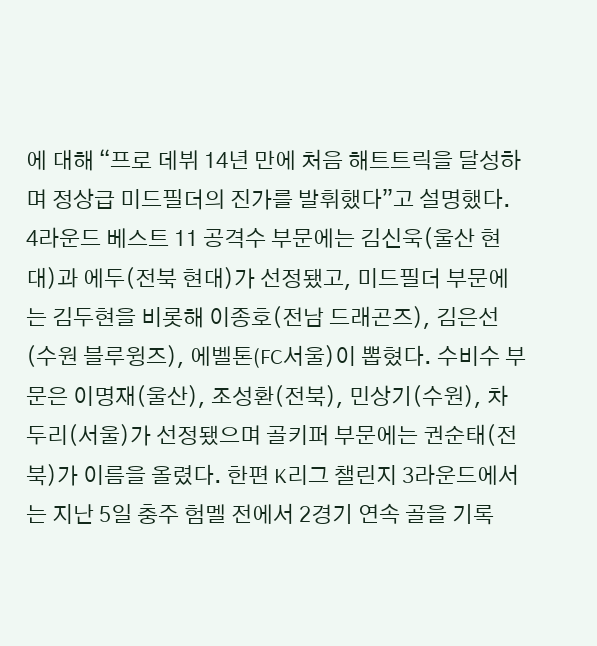에 대해 “프로 데뷔 14년 만에 처음 해트트릭을 달성하며 정상급 미드필더의 진가를 발휘했다”고 설명했다. 4라운드 베스트 11 공격수 부문에는 김신욱(울산 현대)과 에두(전북 현대)가 선정됐고, 미드필더 부문에는 김두현을 비롯해 이종호(전남 드래곤즈), 김은선(수원 블루윙즈), 에벨톤(FC서울)이 뽑혔다. 수비수 부문은 이명재(울산), 조성환(전북), 민상기(수원), 차두리(서울)가 선정됐으며 골키퍼 부문에는 권순태(전북)가 이름을 올렸다. 한편 K리그 챌린지 3라운드에서는 지난 5일 충주 험멜 전에서 2경기 연속 골을 기록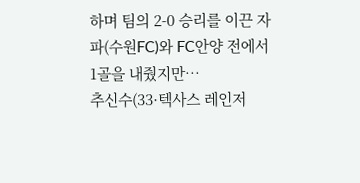하며 팀의 2-0 승리를 이끈 자파(수원FC)와 FC안양 전에서 1골을 내줬지만…
추신수(33·텍사스 레인저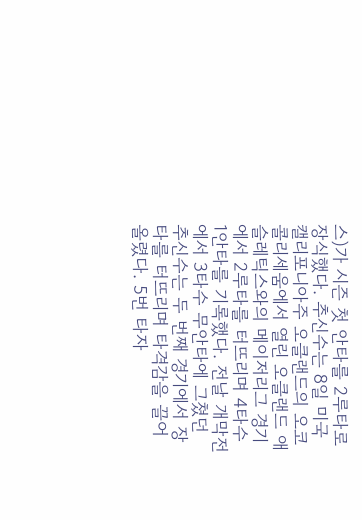스)가 시즌 첫 안타를 2루타로 장식했다. 추신수는 8일 미국 캘리포니아주 오클랜드의 오코 콜리세움에서 열린 오클랜드 애슬레틱스와의 메이저리그 경기에서 2루타를 터뜨리며 4타수 1안타를 기록했다. 전날 개막전에서 3타수 무안타에 그쳤던 추신수는 두 번째 경기에서 장타를 터뜨리며 타격감을 끌어올렸다. 5번 타자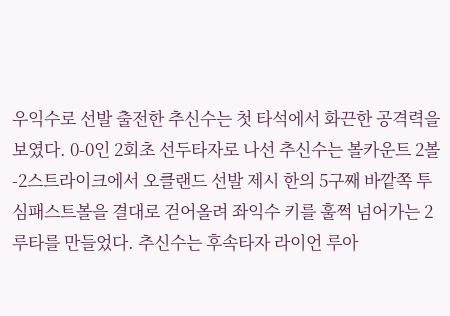우익수로 선발 출전한 추신수는 첫 타석에서 화끈한 공격력을 보였다. 0-0인 2회초 선두타자로 나선 추신수는 볼카운트 2볼-2스트라이크에서 오클랜드 선발 제시 한의 5구째 바깥쪽 투심패스트볼을 결대로 걷어올려 좌익수 키를 훌쩍 넘어가는 2루타를 만들었다. 추신수는 후속타자 라이언 루아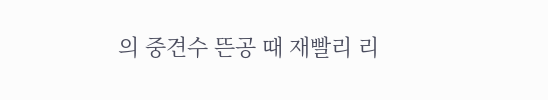의 중견수 뜬공 때 재빨리 리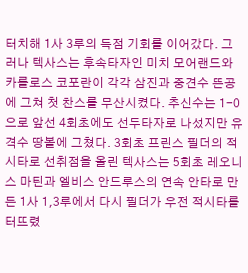터치해 1사 3루의 득점 기회를 이어갔다. 그러나 텍사스는 후속타자인 미치 모어랜드와 카를로스 코포란이 각각 삼진과 중견수 뜬공에 그쳐 첫 찬스를 무산시켰다. 추신수는 1-0으로 앞선 4회초에도 선두타자로 나섰지만 유격수 땅볼에 그쳤다. 3회초 프린스 필더의 적시타로 선취점을 올린 텍사스는 5회초 레오니스 마틴과 엘비스 안드루스의 연속 안타로 만든 1사 1,3루에서 다시 필더가 우전 적시타를 터뜨렸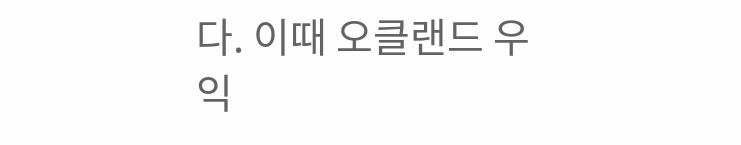다. 이때 오클랜드 우익